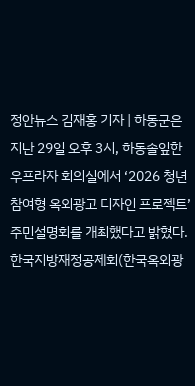정안뉴스 김재홍 기자 | 하동군은 지난 29일 오후 3시, 하동솔잎한우프라자 회의실에서 ‘2026 청년참여형 옥외광고 디자인 프로젝트’ 주민설명회를 개최했다고 밝혔다. 한국지방재정공제회(한국옥외광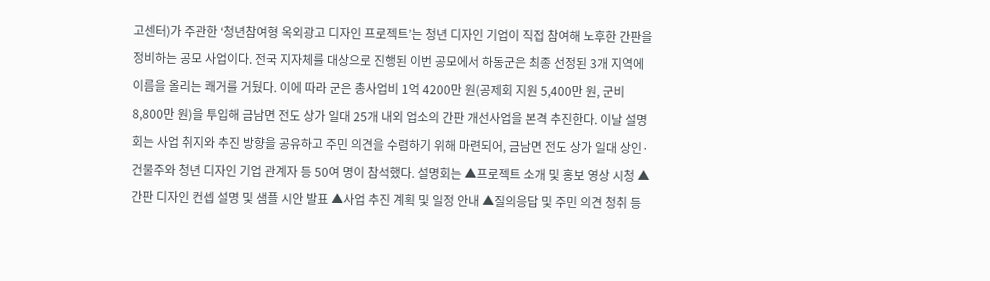고센터)가 주관한 ‘청년참여형 옥외광고 디자인 프로젝트’는 청년 디자인 기업이 직접 참여해 노후한 간판을 정비하는 공모 사업이다. 전국 지자체를 대상으로 진행된 이번 공모에서 하동군은 최종 선정된 3개 지역에 이름을 올리는 쾌거를 거뒀다. 이에 따라 군은 총사업비 1억 4200만 원(공제회 지원 5,400만 원, 군비 8,800만 원)을 투입해 금남면 전도 상가 일대 25개 내외 업소의 간판 개선사업을 본격 추진한다. 이날 설명회는 사업 취지와 추진 방향을 공유하고 주민 의견을 수렴하기 위해 마련되어, 금남면 전도 상가 일대 상인·건물주와 청년 디자인 기업 관계자 등 50여 명이 참석했다. 설명회는 ▲프로젝트 소개 및 홍보 영상 시청 ▲간판 디자인 컨셉 설명 및 샘플 시안 발표 ▲사업 추진 계획 및 일정 안내 ▲질의응답 및 주민 의견 청취 등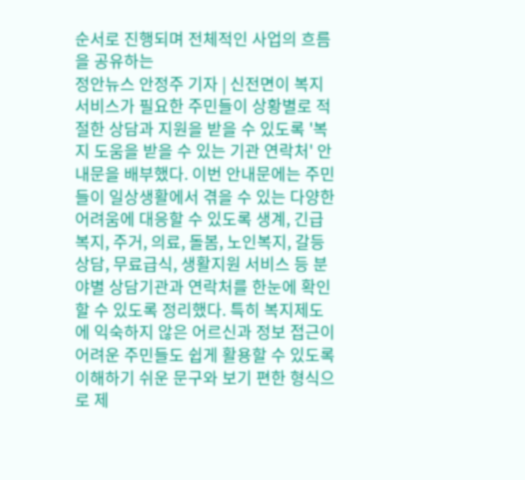순서로 진행되며 전체적인 사업의 흐름을 공유하는
정안뉴스 안정주 기자 | 신전면이 복지서비스가 필요한 주민들이 상황별로 적절한 상담과 지원을 받을 수 있도록 '복지 도움을 받을 수 있는 기관 연락처' 안내문을 배부했다. 이번 안내문에는 주민들이 일상생활에서 겪을 수 있는 다양한 어려움에 대응할 수 있도록 생계, 긴급복지, 주거, 의료, 돌봄, 노인복지, 갈등 상담, 무료급식, 생활지원 서비스 등 분야별 상담기관과 연락처를 한눈에 확인할 수 있도록 정리했다. 특히 복지제도에 익숙하지 않은 어르신과 정보 접근이 어려운 주민들도 쉽게 활용할 수 있도록 이해하기 쉬운 문구와 보기 편한 형식으로 제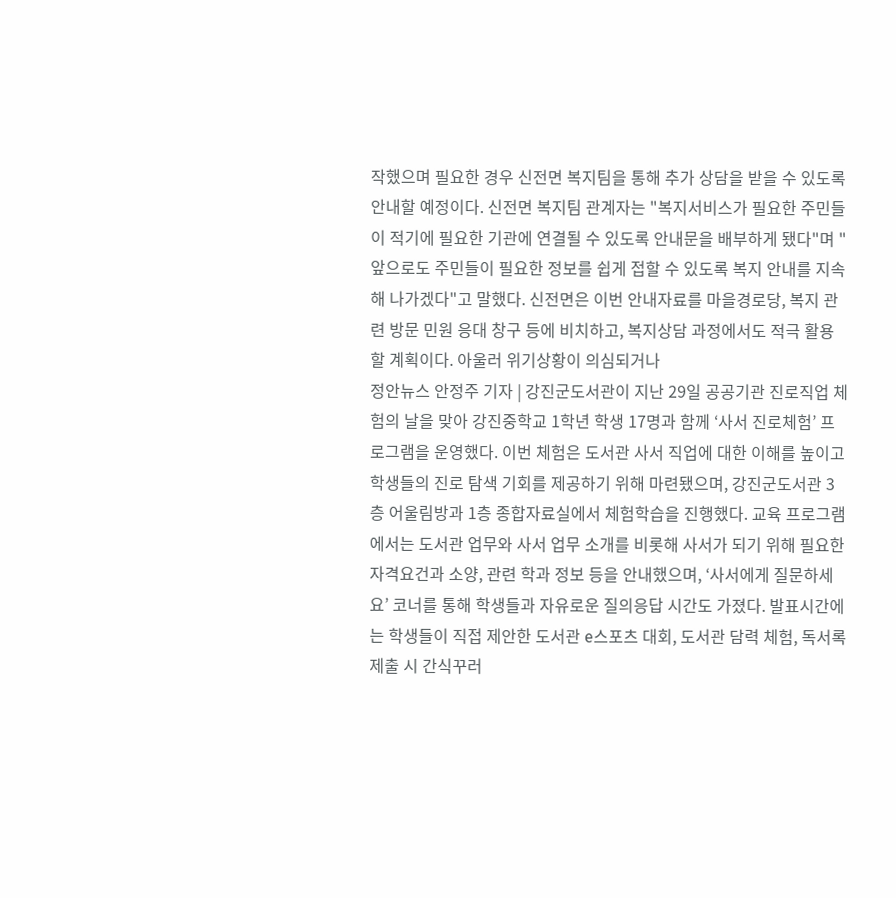작했으며 필요한 경우 신전면 복지팀을 통해 추가 상담을 받을 수 있도록 안내할 예정이다. 신전면 복지팀 관계자는 "복지서비스가 필요한 주민들이 적기에 필요한 기관에 연결될 수 있도록 안내문을 배부하게 됐다"며 "앞으로도 주민들이 필요한 정보를 쉽게 접할 수 있도록 복지 안내를 지속해 나가겠다"고 말했다. 신전면은 이번 안내자료를 마을경로당, 복지 관련 방문 민원 응대 창구 등에 비치하고, 복지상담 과정에서도 적극 활용할 계획이다. 아울러 위기상황이 의심되거나
정안뉴스 안정주 기자 | 강진군도서관이 지난 29일 공공기관 진로직업 체험의 날을 맞아 강진중학교 1학년 학생 17명과 함께 ‘사서 진로체험’ 프로그램을 운영했다. 이번 체험은 도서관 사서 직업에 대한 이해를 높이고 학생들의 진로 탐색 기회를 제공하기 위해 마련됐으며, 강진군도서관 3층 어울림방과 1층 종합자료실에서 체험학습을 진행했다. 교육 프로그램에서는 도서관 업무와 사서 업무 소개를 비롯해 사서가 되기 위해 필요한 자격요건과 소양, 관련 학과 정보 등을 안내했으며, ‘사서에게 질문하세요’ 코너를 통해 학생들과 자유로운 질의응답 시간도 가졌다. 발표시간에는 학생들이 직접 제안한 도서관 e스포츠 대회, 도서관 담력 체험, 독서록 제출 시 간식꾸러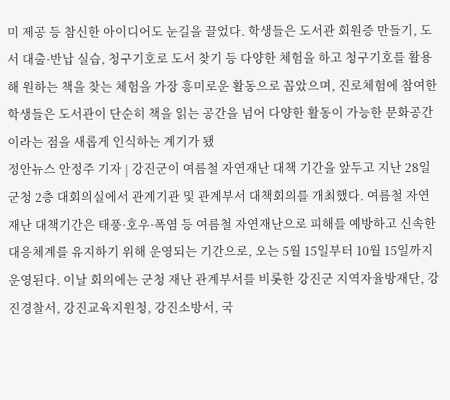미 제공 등 참신한 아이디어도 눈길을 끌었다. 학생들은 도서관 회원증 만들기, 도서 대출·반납 실습, 청구기호로 도서 찾기 등 다양한 체험을 하고 청구기호를 활용해 원하는 책을 찾는 체험을 가장 흥미로운 활동으로 꼽았으며, 진로체험에 참여한 학생들은 도서관이 단순히 책을 읽는 공간을 넘어 다양한 활동이 가능한 문화공간이라는 점을 새롭게 인식하는 계기가 됐
정안뉴스 안정주 기자 | 강진군이 여름철 자연재난 대책 기간을 앞두고 지난 28일 군청 2층 대회의실에서 관계기관 및 관계부서 대책회의를 개최했다. 여름철 자연재난 대책기간은 태풍·호우·폭염 등 여름철 자연재난으로 피해를 예방하고 신속한 대응체계를 유지하기 위해 운영되는 기간으로, 오는 5월 15일부터 10월 15일까지 운영된다. 이날 회의에는 군청 재난 관계부서를 비롯한 강진군 지역자율방재단, 강진경찰서, 강진교육지원청, 강진소방서, 국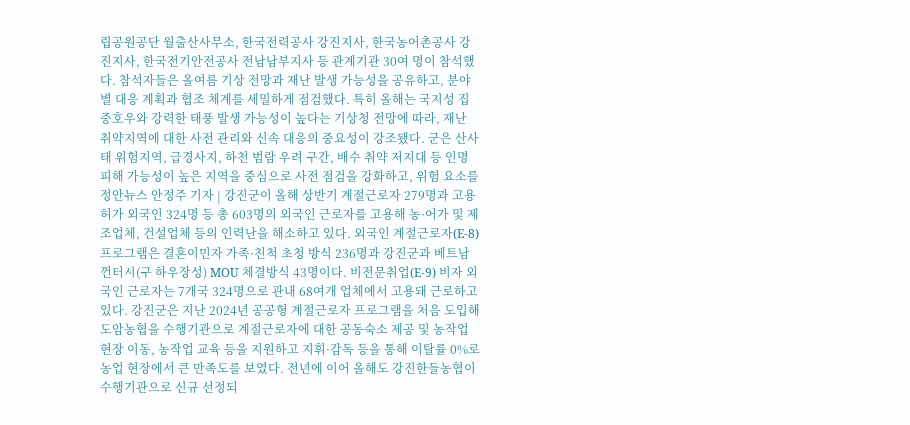립공원공단 월출산사무소, 한국전력공사 강진지사, 한국농어촌공사 강진지사, 한국전기안전공사 전남남부지사 등 관계기관 30여 명이 참석했다. 참석자들은 올여름 기상 전망과 재난 발생 가능성을 공유하고, 분야별 대응 계획과 협조 체계를 세밀하게 점검했다. 특히 올해는 국지성 집중호우와 강력한 태풍 발생 가능성이 높다는 기상청 전망에 따라, 재난 취약지역에 대한 사전 관리와 신속 대응의 중요성이 강조됐다. 군은 산사태 위험지역, 급경사지, 하천 범람 우려 구간, 배수 취약 저지대 등 인명피해 가능성이 높은 지역을 중심으로 사전 점검을 강화하고, 위험 요소를
정안뉴스 안정주 기자 | 강진군이 올해 상반기 계절근로자 279명과 고용허가 외국인 324명 등 총 603명의 외국인 근로자를 고용해 농·어가 및 제조업체, 건설업체 등의 인력난을 해소하고 있다. 외국인 계절근로자(E-8) 프로그램은 결혼이민자 가족·친척 초청 방식 236명과 강진군과 베트남 껀터시(구 하우장성) MOU 체결방식 43명이다. 비전문취업(E-9) 비자 외국인 근로자는 7개국 324명으로 관내 68여개 업체에서 고용돼 근로하고 있다. 강진군은 지난 2024년 공공형 계절근로자 프로그램을 처음 도입해 도암농협을 수행기관으로 계절근로자에 대한 공동숙소 제공 및 농작업 현장 이동, 농작업 교육 등을 지원하고 지휘·감독 등을 통해 이탈률 0%로 농업 현장에서 큰 만족도를 보였다. 전년에 이어 올해도 강진한들농협이 수행기관으로 신규 선정되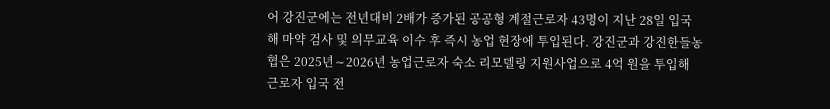어 강진군에는 전년대비 2배가 증가된 공공형 계절근로자 43명이 지난 28일 입국해 마약 검사 및 의무교육 이수 후 즉시 농업 현장에 투입된다. 강진군과 강진한들농협은 2025년∼2026년 농업근로자 숙소 리모델링 지원사업으로 4억 원을 투입해 근로자 입국 전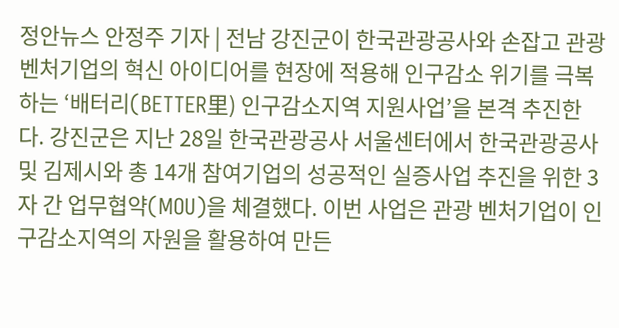정안뉴스 안정주 기자 | 전남 강진군이 한국관광공사와 손잡고 관광 벤처기업의 혁신 아이디어를 현장에 적용해 인구감소 위기를 극복하는 ‘배터리(BETTER里) 인구감소지역 지원사업’을 본격 추진한다. 강진군은 지난 28일 한국관광공사 서울센터에서 한국관광공사 및 김제시와 총 14개 참여기업의 성공적인 실증사업 추진을 위한 3자 간 업무협약(MOU)을 체결했다. 이번 사업은 관광 벤처기업이 인구감소지역의 자원을 활용하여 만든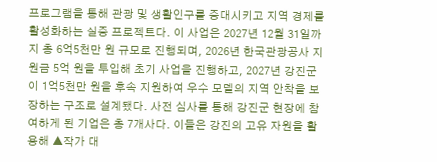프로그램을 통해 관광 및 생활인구를 증대시키고 지역 경제를 활성화하는 실증 프로젝트다. 이 사업은 2027년 12월 31일까지 총 6억5천만 원 규모로 진행되며, 2026년 한국관광공사 지원금 5억 원을 투입해 초기 사업을 진행하고, 2027년 강진군이 1억5천만 원을 후속 지원하여 우수 모델의 지역 안착을 보장하는 구조로 설계됐다. 사전 심사를 통해 강진군 현장에 참여하게 된 기업은 총 7개사다. 이들은 강진의 고유 자원을 활용해 ▲작가 대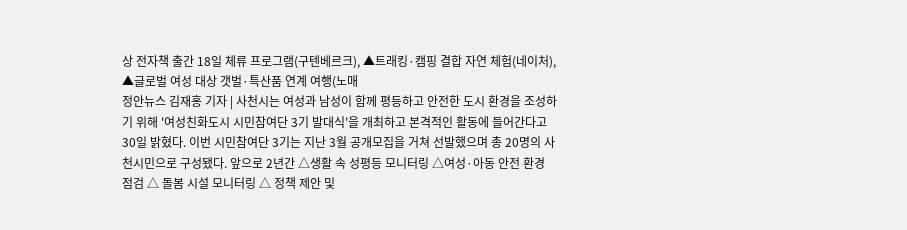상 전자책 출간 18일 체류 프로그램(구텐베르크), ▲트래킹·캠핑 결합 자연 체험(네이처), ▲글로벌 여성 대상 갯벌·특산품 연계 여행(노매
정안뉴스 김재홍 기자 | 사천시는 여성과 남성이 함께 평등하고 안전한 도시 환경을 조성하기 위해 '여성친화도시 시민참여단 3기 발대식'을 개최하고 본격적인 활동에 들어간다고 30일 밝혔다. 이번 시민참여단 3기는 지난 3월 공개모집을 거쳐 선발했으며 총 20명의 사천시민으로 구성됐다. 앞으로 2년간 △생활 속 성평등 모니터링 △여성·아동 안전 환경 점검 △ 돌봄 시설 모니터링 △ 정책 제안 및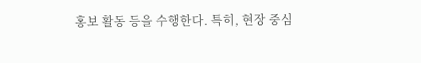홍보 활동 등을 수행한다. 특히, 현장 중심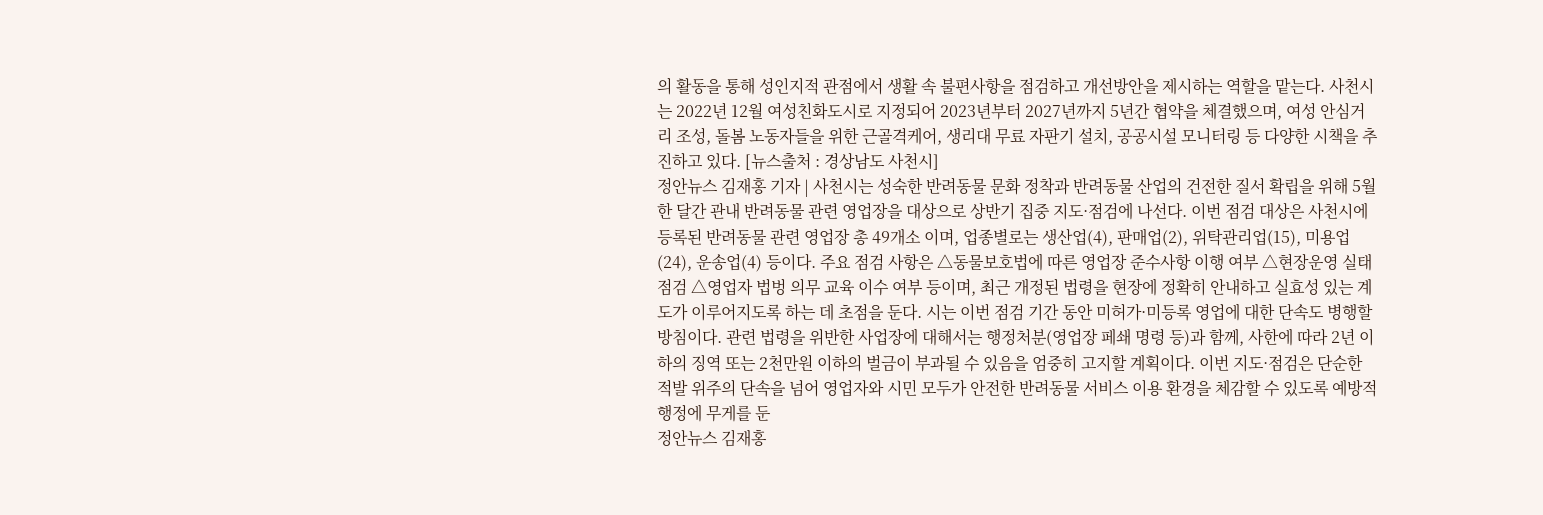의 활동을 통해 성인지적 관점에서 생활 속 불편사항을 점검하고 개선방안을 제시하는 역할을 맡는다. 사천시는 2022년 12월 여성친화도시로 지정되어 2023년부터 2027년까지 5년간 협약을 체결했으며, 여성 안심거리 조성, 돌봄 노동자들을 위한 근골격케어, 생리대 무료 자판기 설치, 공공시설 모니터링 등 다양한 시책을 추진하고 있다. [뉴스출처 : 경상남도 사천시]
정안뉴스 김재홍 기자 | 사천시는 성숙한 반려동물 문화 정착과 반려동물 산업의 건전한 질서 확립을 위해 5월 한 달간 관내 반려동물 관련 영업장을 대상으로 상반기 집중 지도·점검에 나선다. 이번 점검 대상은 사천시에 등록된 반려동물 관련 영업장 총 49개소 이며, 업종별로는 생산업(4), 판매업(2), 위탁관리업(15), 미용업(24), 운송업(4) 등이다. 주요 점검 사항은 △동물보호법에 따른 영업장 준수사항 이행 여부 △현장운영 실태 점검 △영업자 법벙 의무 교육 이수 여부 등이며, 최근 개정된 법령을 현장에 정확히 안내하고 실효성 있는 계도가 이루어지도록 하는 데 초점을 둔다. 시는 이번 점검 기간 동안 미허가·미등록 영업에 대한 단속도 병행할 방침이다. 관련 법령을 위반한 사업장에 대해서는 행정처분(영업장 페쇄 명령 등)과 함께, 사한에 따라 2년 이하의 징역 또는 2천만원 이하의 벌금이 부과될 수 있음을 엄중히 고지할 계획이다. 이번 지도·점검은 단순한 적발 위주의 단속을 넘어 영업자와 시민 모두가 안전한 반려동물 서비스 이용 환경을 체감할 수 있도록 예방적 행정에 무게를 둔
정안뉴스 김재홍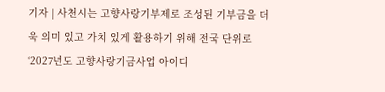기자 | 사천시는 고향사랑기부제로 조성된 기부금을 더욱 의미 있고 가치 있게 활용하기 위해 전국 단위로 ‘2027년도 고향사랑기금사업 아이디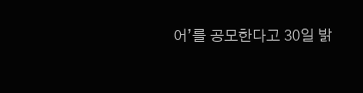어’를 공모한다고 30일 밝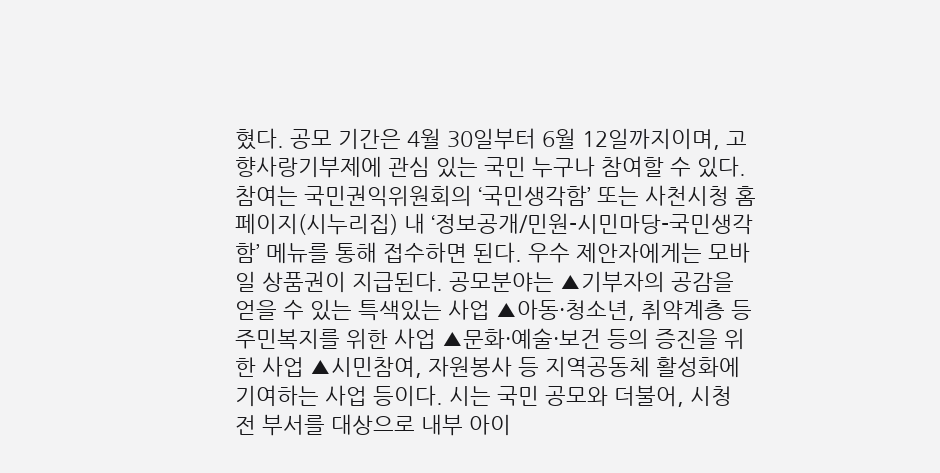혔다. 공모 기간은 4월 30일부터 6월 12일까지이며, 고향사랑기부제에 관심 있는 국민 누구나 참여할 수 있다. 참여는 국민권익위원회의 ‘국민생각함’ 또는 사천시청 홈페이지(시누리집) 내 ‘정보공개/민원-시민마당-국민생각함’ 메뉴를 통해 접수하면 된다. 우수 제안자에게는 모바일 상품권이 지급된다. 공모분야는 ▲기부자의 공감을 얻을 수 있는 특색있는 사업 ▲아동·청소년, 취약계층 등 주민복지를 위한 사업 ▲문화·예술·보건 등의 증진을 위한 사업 ▲시민참여, 자원봉사 등 지역공동체 활성화에 기여하는 사업 등이다. 시는 국민 공모와 더불어, 시청 전 부서를 대상으로 내부 아이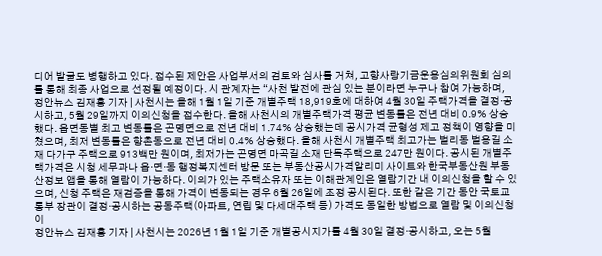디어 발굴도 병행하고 있다. 접수된 제안은 사업부서의 검토와 심사를 거쳐, 고향사랑기금운용심의위원회 심의를 통해 최종 사업으로 선정될 예정이다. 시 관계자는 “사천 발전에 관심 있는 분이라면 누구나 참여 가능하며,
정안뉴스 김재홍 기자 | 사천시는 올해 1월 1일 기준 개별주택 18,919호에 대하여 4월 30일 주택가격을 결정·공시하고, 5월 29일까지 이의신청을 접수한다. 올해 사천시의 개별주택가격 평균 변동률은 전년 대비 0.9% 상승했다. 읍면동별 최고 변동률은 곤명면으로 전년 대비 1.74% 상승했는데 공시가격 균형성 제고 정책이 영향을 미쳤으며, 최저 변동률은 향촌동으로 전년 대비 0.4% 상승했다. 올해 사천시 개별주택 최고가는 벌리동 벌용길 소재 다가구 주택으로 913백만 원이며, 최저가는 곤명면 마곡길 소재 단독주택으로 247만 원이다. 공시된 개별주택가격은 시청 세무과나 읍·면·동 행정복지센터 방문 또는 부동산공시가격알리미 사이트와 한국부동산원 부동산정보 앱을 통해 열람이 가능하다. 이의가 있는 주택소유자 또는 이해관계인은 열람기간 내 이의신청을 할 수 있으며, 신청 주택은 재검증을 통해 가격이 변동되는 경우 6월 26일에 조정 공시된다. 또한 같은 기간 동안 국토교통부 장관이 결정·공시하는 공동주택(아파트, 연립 및 다세대주택 등) 가격도 동일한 방법으로 열람 및 이의신청이
정안뉴스 김재홍 기자 | 사천시는 2026년 1월 1일 기준 개별공시지가를 4월 30일 결정·공시하고, 오는 5월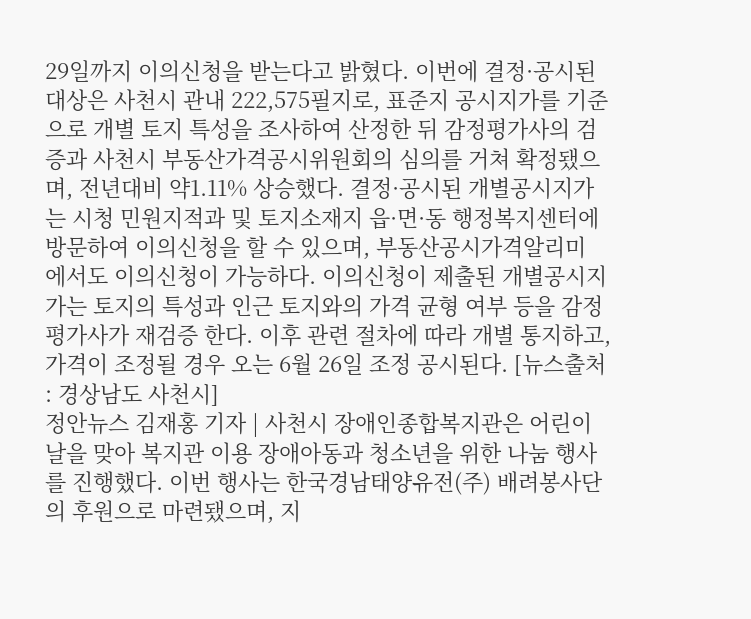29일까지 이의신청을 받는다고 밝혔다. 이번에 결정·공시된 대상은 사천시 관내 222,575필지로, 표준지 공시지가를 기준으로 개별 토지 특성을 조사하여 산정한 뒤 감정평가사의 검증과 사천시 부동산가격공시위원회의 심의를 거쳐 확정됐으며, 전년대비 약1.11% 상승했다. 결정·공시된 개별공시지가는 시청 민원지적과 및 토지소재지 읍·면·동 행정복지센터에 방문하여 이의신청을 할 수 있으며, 부동산공시가격알리미 에서도 이의신청이 가능하다. 이의신청이 제출된 개별공시지가는 토지의 특성과 인근 토지와의 가격 균형 여부 등을 감정평가사가 재검증 한다. 이후 관련 절차에 따라 개별 통지하고, 가격이 조정될 경우 오는 6월 26일 조정 공시된다. [뉴스출처 : 경상남도 사천시]
정안뉴스 김재홍 기자 | 사천시 장애인종합복지관은 어린이날을 맞아 복지관 이용 장애아동과 청소년을 위한 나눔 행사를 진행했다. 이번 행사는 한국경남태양유전(주) 배려봉사단의 후원으로 마련됐으며, 지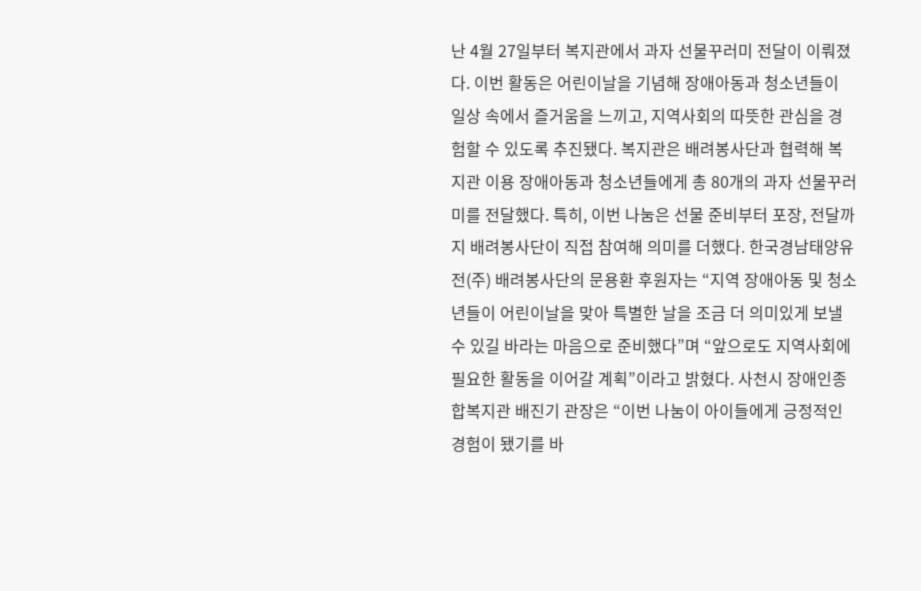난 4월 27일부터 복지관에서 과자 선물꾸러미 전달이 이뤄졌다. 이번 활동은 어린이날을 기념해 장애아동과 청소년들이 일상 속에서 즐거움을 느끼고, 지역사회의 따뜻한 관심을 경험할 수 있도록 추진됐다. 복지관은 배려봉사단과 협력해 복지관 이용 장애아동과 청소년들에게 총 80개의 과자 선물꾸러미를 전달했다. 특히, 이번 나눔은 선물 준비부터 포장, 전달까지 배려봉사단이 직접 참여해 의미를 더했다. 한국경남태양유전(주) 배려봉사단의 문용환 후원자는 “지역 장애아동 및 청소년들이 어린이날을 맞아 특별한 날을 조금 더 의미있게 보낼 수 있길 바라는 마음으로 준비했다”며 “앞으로도 지역사회에 필요한 활동을 이어갈 계획”이라고 밝혔다. 사천시 장애인종합복지관 배진기 관장은 “이번 나눔이 아이들에게 긍정적인 경험이 됐기를 바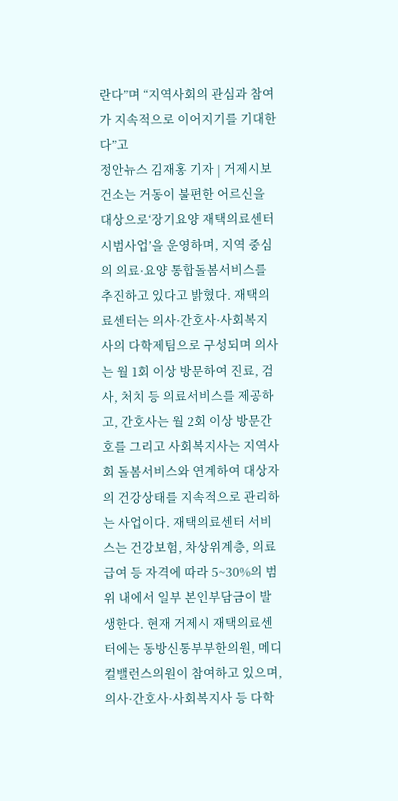란다”며 “지역사회의 관심과 참여가 지속적으로 이어지기를 기대한다”고
정안뉴스 김재홍 기자 | 거제시보건소는 거동이 불편한 어르신을 대상으로‘장기요양 재택의료센터 시범사업’을 운영하며, 지역 중심의 의료·요양 통합돌봄서비스를 추진하고 있다고 밝혔다. 재택의료센터는 의사·간호사·사회복지사의 다학제팀으로 구성되며 의사는 월 1회 이상 방문하여 진료, 검사, 처치 등 의료서비스를 제공하고, 간호사는 월 2회 이상 방문간호를 그리고 사회복지사는 지역사회 돌봄서비스와 연계하여 대상자의 건강상태를 지속적으로 관리하는 사업이다. 재택의료센터 서비스는 건강보험, 차상위계층, 의료급여 등 자격에 따라 5~30%의 범위 내에서 일부 본인부담금이 발생한다. 현재 거제시 재택의료센터에는 동방신통부부한의원, 메디컬밸런스의원이 참여하고 있으며, 의사·간호사·사회복지사 등 다학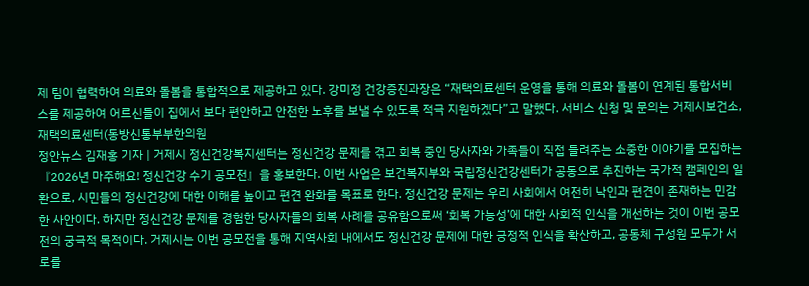제 팀이 협력하여 의료와 돌봄을 통합적으로 제공하고 있다. 강미정 건강증진과장은 “재택의료센터 운영을 통해 의료와 돌봄이 연계된 통합서비스를 제공하여 어르신들이 집에서 보다 편안하고 안전한 노후를 보낼 수 있도록 적극 지원하겠다”고 말했다. 서비스 신청 및 문의는 거제시보건소, 재택의료센터(동방신통부부한의원
정안뉴스 김재홍 기자 | 거제시 정신건강복지센터는 정신건강 문제를 겪고 회복 중인 당사자와 가족들이 직접 들려주는 소중한 이야기를 모집하는 『2026년 마주해요! 정신건강 수기 공모전』을 홍보한다. 이번 사업은 보건복지부와 국립정신건강센터가 공동으로 추진하는 국가적 캠페인의 일환으로, 시민들의 정신건강에 대한 이해를 높이고 편견 완화를 목표로 한다. 정신건강 문제는 우리 사회에서 여전히 낙인과 편견이 존재하는 민감한 사안이다. 하지만 정신건강 문제를 경험한 당사자들의 회복 사례를 공유함으로써 ‘회복 가능성’에 대한 사회적 인식을 개선하는 것이 이번 공모전의 궁극적 목적이다. 거제시는 이번 공모전을 통해 지역사회 내에서도 정신건강 문제에 대한 긍정적 인식을 확산하고, 공동체 구성원 모두가 서로를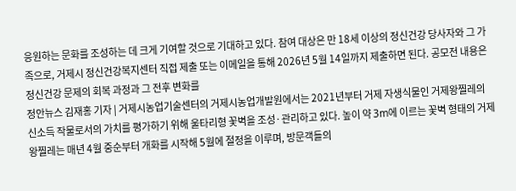응원하는 문화를 조성하는 데 크게 기여할 것으로 기대하고 있다. 참여 대상은 만 18세 이상의 정신건강 당사자와 그 가족으로, 거제시 정신건강복지센터 직접 제출 또는 이메일을 통해 2026년 5월 14일까지 제출하면 된다. 공모전 내용은 정신건강 문제의 회복 과정과 그 전후 변화를
정안뉴스 김재홍 기자 | 거제시농업기술센터의 거제시농업개발원에서는 2021년부터 거제 자생식물인 거제왕찔레의 신소득 작물로서의 가치를 평가하기 위해 울타리형 꽃벽을 조성·관리하고 있다. 높이 약 3m에 이르는 꽃벽 형태의 거제왕찔레는 매년 4월 중순부터 개화를 시작해 5월에 절정을 이루며, 방문객들의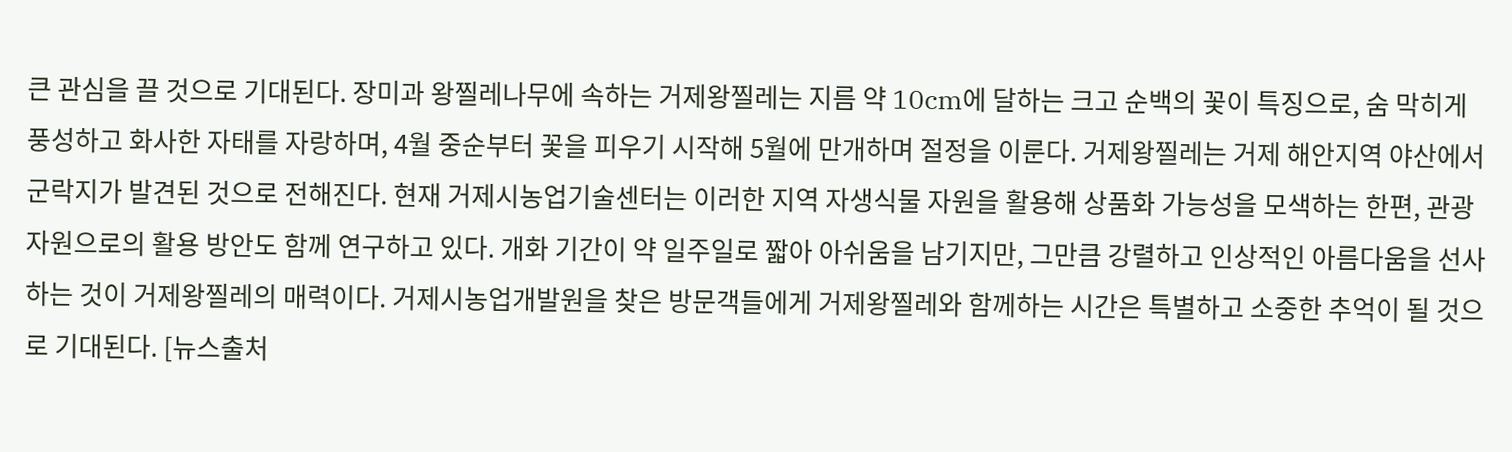큰 관심을 끌 것으로 기대된다. 장미과 왕찔레나무에 속하는 거제왕찔레는 지름 약 10cm에 달하는 크고 순백의 꽃이 특징으로, 숨 막히게 풍성하고 화사한 자태를 자랑하며, 4월 중순부터 꽃을 피우기 시작해 5월에 만개하며 절정을 이룬다. 거제왕찔레는 거제 해안지역 야산에서 군락지가 발견된 것으로 전해진다. 현재 거제시농업기술센터는 이러한 지역 자생식물 자원을 활용해 상품화 가능성을 모색하는 한편, 관광자원으로의 활용 방안도 함께 연구하고 있다. 개화 기간이 약 일주일로 짧아 아쉬움을 남기지만, 그만큼 강렬하고 인상적인 아름다움을 선사하는 것이 거제왕찔레의 매력이다. 거제시농업개발원을 찾은 방문객들에게 거제왕찔레와 함께하는 시간은 특별하고 소중한 추억이 될 것으로 기대된다. [뉴스출처